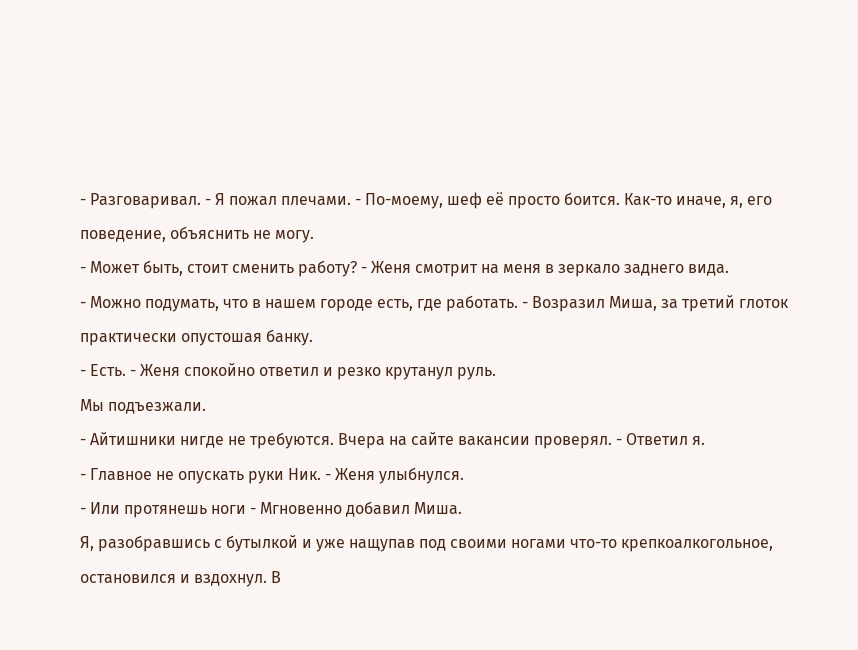- Разговаривал. - Я пожал плечами. - По-моему, шеф её просто боится. Как-то иначе, я, его поведение, объяснить не могу.
- Может быть, стоит сменить работу? - Женя смотрит на меня в зеркало заднего вида.
- Можно подумать, что в нашем городе есть, где работать. - Возразил Миша, за третий глоток практически опустошая банку.
- Есть. - Женя спокойно ответил и резко крутанул руль.
Мы подъезжали.
- Айтишники нигде не требуются. Вчера на сайте вакансии проверял. - Ответил я.
- Главное не опускать руки Ник. - Женя улыбнулся.
- Или протянешь ноги - Мгновенно добавил Миша.
Я, разобравшись с бутылкой и уже нащупав под своими ногами что-то крепкоалкогольное, остановился и вздохнул. В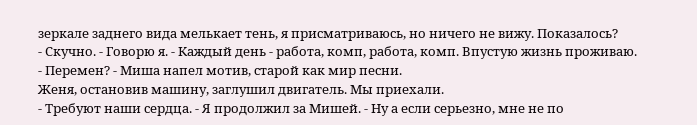зеркале заднего вида мелькает тень, я присматриваюсь, но ничего не вижу. Показалось?
- Скучно. - Говорю я. - Каждый день - работа, комп, работа, комп. Впустую жизнь проживаю.
- Перемен? - Миша напел мотив, старой как мир песни.
Женя, остановив машину, заглушил двигатель. Мы приехали.
- Требуют наши сердца. - Я продолжил за Мишей. - Ну а если серьезно, мне не по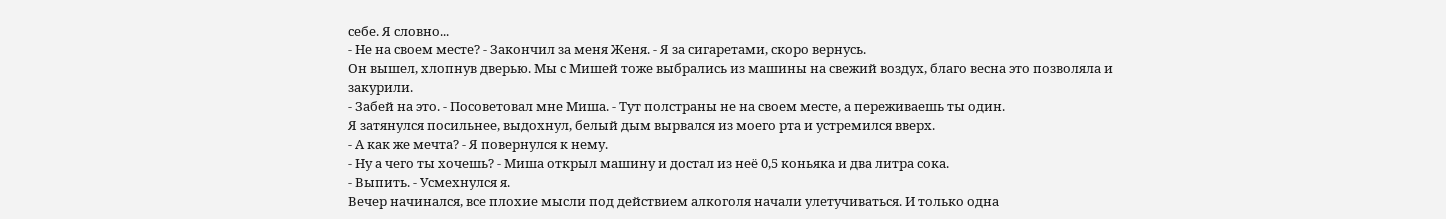себе. Я словно...
- Не на своем месте? - Закончил за меня Женя. - Я за сигаретами, скоро вернусь.
Он вышел, хлопнув дверью. Мы с Мишей тоже выбрались из машины на свежий воздух, благо весна это позволяла и закурили.
- Забей на это. - Посоветовал мне Миша. - Тут полстраны не на своем месте, а переживаешь ты один.
Я затянулся посильнее, выдохнул, белый дым вырвался из моего рта и устремился вверх.
- А как же мечта? - Я повернулся к нему.
- Ну а чего ты хочешь? - Миша открыл машину и достал из неё 0,5 коньяка и два литра сока.
- Выпить. - Усмехнулся я.
Вечер начинался, все плохие мысли под действием алкоголя начали улетучиваться. И только одна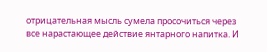отрицательная мысль сумела просочиться через все нарастающее действие янтарного напитка. И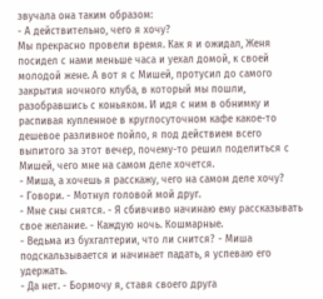звучала она таким образом:
- А действительно, чего я хочу?
Мы прекрасно провели время. Как я и ожидал, Женя посидел с нами меньше часа и уехал домой, к своей молодой жене. А вот я с Мишей, протусил до самого закрытия ночного клуба, в который мы пошли, разобравшись с коньяком. И идя с ним в обнимку и распивая купленное в круглосуточном кафе какое-то дешевое разливное пойло, я под действием всего выпитого за этот вечер, почему-то решил поделиться с Мишей, чего мне на самом деле хочется.
- Миша, а хочешь я расскажу, чего на самом деле хочу?
- Говори. - Мотнул головой мой друг.
- Мне сны снятся. - Я сбивчиво начинаю ему рассказывать свое желание. - Каждую ночь. Кошмарные.
- Ведьма из бухгалтерии, что ли снится? - Миша подскальзывается и начинает падать, я успеваю его удержать.
- Да нет. - Бормочу я, ставя своего друга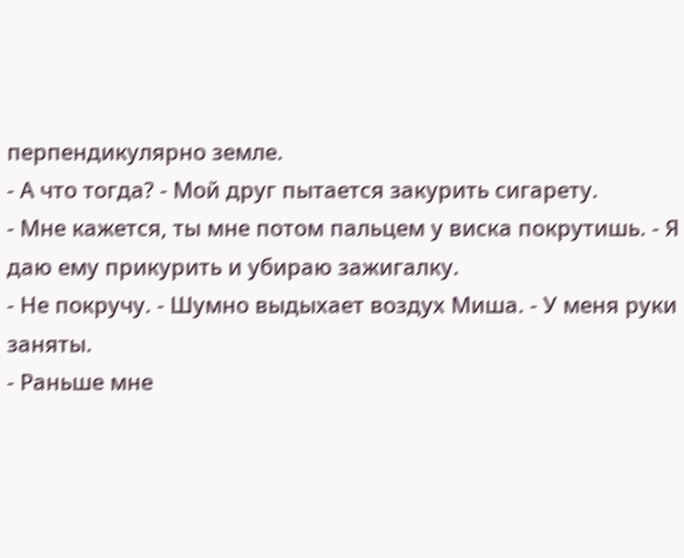перпендикулярно земле.
- А что тогда? - Мой друг пытается закурить сигарету.
- Мне кажется, ты мне потом пальцем у виска покрутишь. - Я даю ему прикурить и убираю зажигалку.
- Не покручу. - Шумно выдыхает воздух Миша. - У меня руки заняты.
- Раньше мне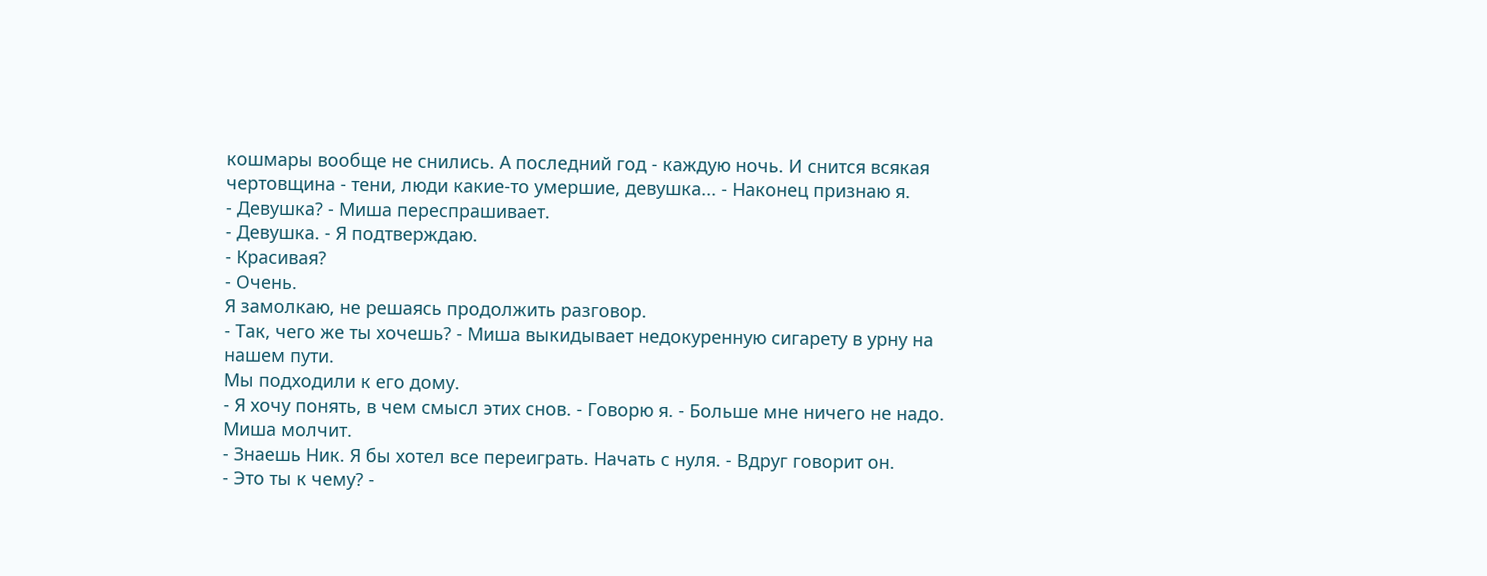кошмары вообще не снились. А последний год - каждую ночь. И снится всякая чертовщина - тени, люди какие-то умершие, девушка... - Наконец признаю я.
- Девушка? - Миша переспрашивает.
- Девушка. - Я подтверждаю.
- Красивая?
- Очень.
Я замолкаю, не решаясь продолжить разговор.
- Так, чего же ты хочешь? - Миша выкидывает недокуренную сигарету в урну на нашем пути.
Мы подходили к его дому.
- Я хочу понять, в чем смысл этих снов. - Говорю я. - Больше мне ничего не надо.
Миша молчит.
- Знаешь Ник. Я бы хотел все переиграть. Начать с нуля. - Вдруг говорит он.
- Это ты к чему? -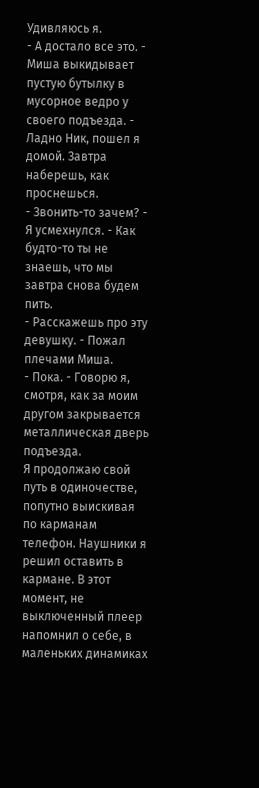Удивляюсь я.
- А достало все это. - Миша выкидывает пустую бутылку в мусорное ведро у своего подъезда. - Ладно Ник, пошел я домой. Завтра наберешь, как проснешься.
- Звонить-то зачем? - Я усмехнулся. - Как будто-то ты не знаешь, что мы завтра снова будем пить.
- Расскажешь про эту девушку. - Пожал плечами Миша.
- Пока. - Говорю я, смотря, как за моим другом закрывается металлическая дверь подъезда.
Я продолжаю свой путь в одиночестве, попутно выискивая по карманам телефон. Наушники я решил оставить в кармане. В этот момент, не выключенный плеер напомнил о себе, в маленьких динамиках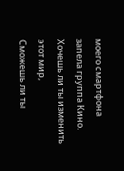моего смартфона запела группа Кино.
Хочешь ли ты изменить этот мир,
Сможешь ли ты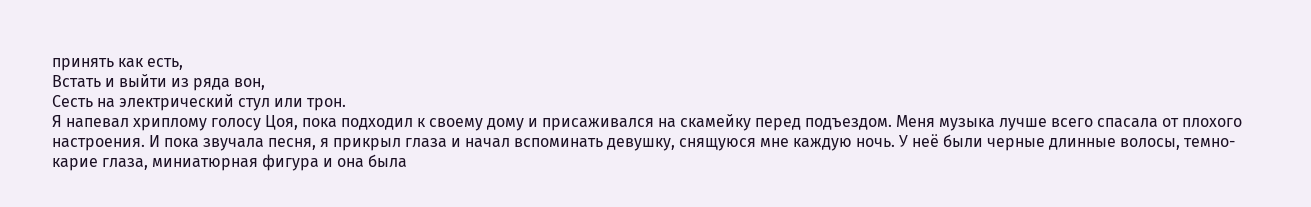принять как есть,
Встать и выйти из ряда вон,
Сесть на электрический стул или трон.
Я напевал хриплому голосу Цоя, пока подходил к своему дому и присаживался на скамейку перед подъездом. Меня музыка лучше всего спасала от плохого настроения. И пока звучала песня, я прикрыл глаза и начал вспоминать девушку, снящуюся мне каждую ночь. У неё были черные длинные волосы, темно-карие глаза, миниатюрная фигура и она была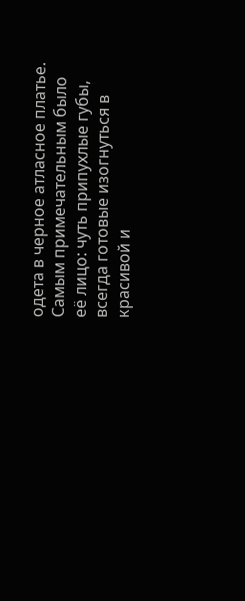одета в черное атласное платье. Самым примечательным было её лицо: чуть припухлые губы, всегда готовые изогнуться в красивой и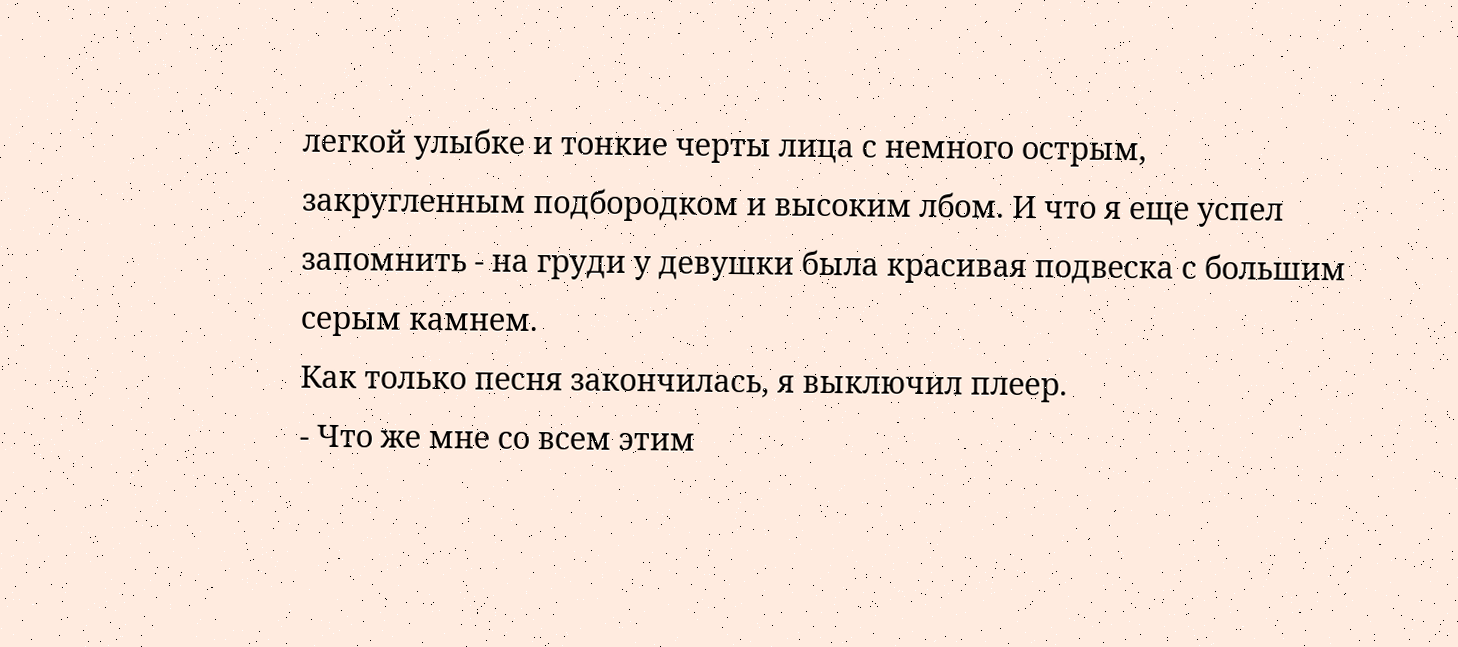легкой улыбке и тонкие черты лица с немного острым, закругленным подбородком и высоким лбом. И что я еще успел запомнить - на груди у девушки была красивая подвеска с большим серым камнем.
Как только песня закончилась, я выключил плеер.
- Что же мне со всем этим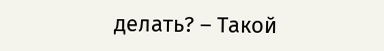делать? – Такой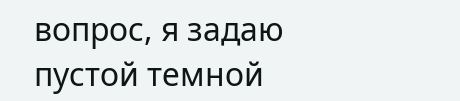вопрос, я задаю пустой темной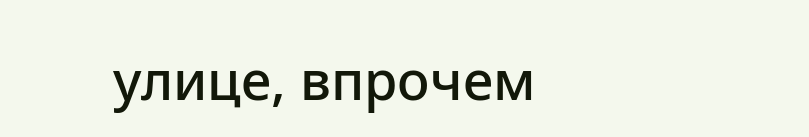улице, впрочем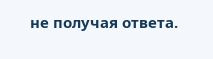не получая ответа.